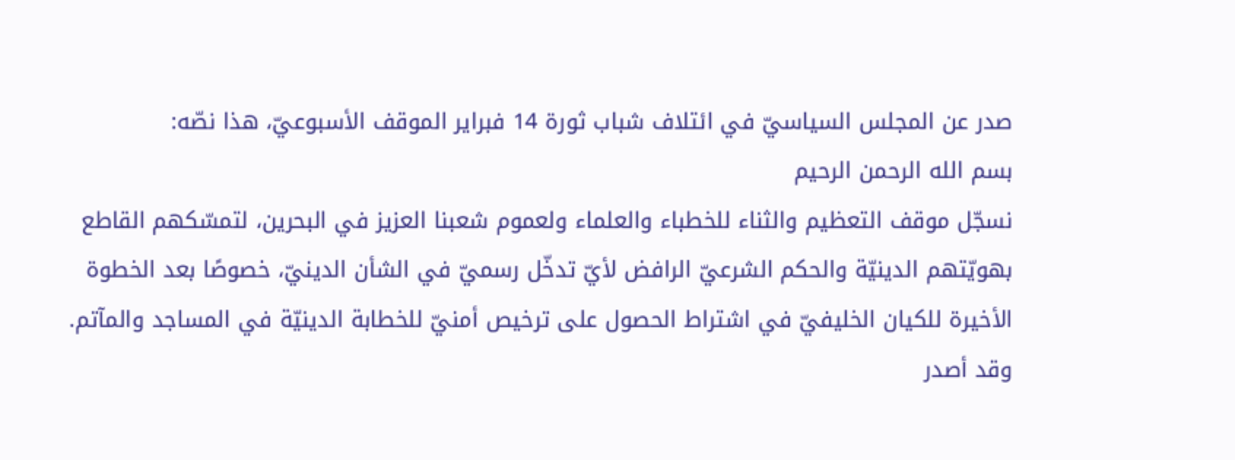صدر عن المجلس السياسيّ في ائتلاف شباب ثورة 14 فبراير الموقف الأسبوعيّ، هذا نصّه:
بسم الله الرحمن الرحيم
نسجّل موقف التعظيم والثناء للخطباء والعلماء ولعموم شعبنا العزيز في البحرين، لتمسّكهم القاطع بهويّتهم الدينيّة والحكم الشرعيّ الرافض لأيّ تدخّل رسميّ في الشأن الدينيّ، خصوصًا بعد الخطوة الأخيرة للكيان الخليفيّ في اشتراط الحصول على ترخيص أمنيّ للخطابة الدينيّة في المساجد والمآتم.
وقد أصدر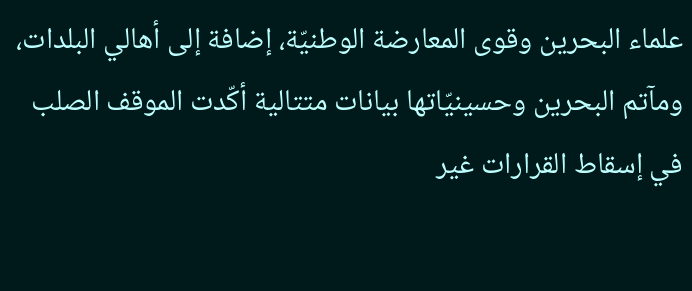علماء البحرين وقوى المعارضة الوطنيّة، إضافة إلى أهالي البلدات، ومآتم البحرين وحسينيّاتها بيانات متتالية أكّدت الموقف الصلب في إسقاط القرارات غير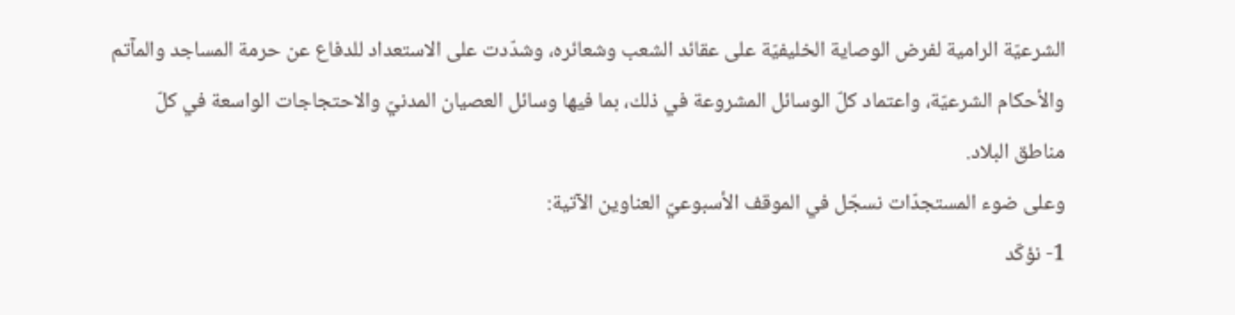الشرعيّة الرامية لفرض الوصاية الخليفيّة على عقائد الشعب وشعائره، وشدّدت على الاستعداد للدفاع عن حرمة المساجد والمآتم والأحكام الشرعيّة، واعتماد كلّ الوسائل المشروعة في ذلك، بما فيها وسائل العصيان المدنيّ والاحتجاجات الواسعة في كلّ مناطق البلاد.
وعلى ضوء المستجدّات نسجّل في الموقف الأسبوعيّ العناوين الآتية:
1- نؤكّد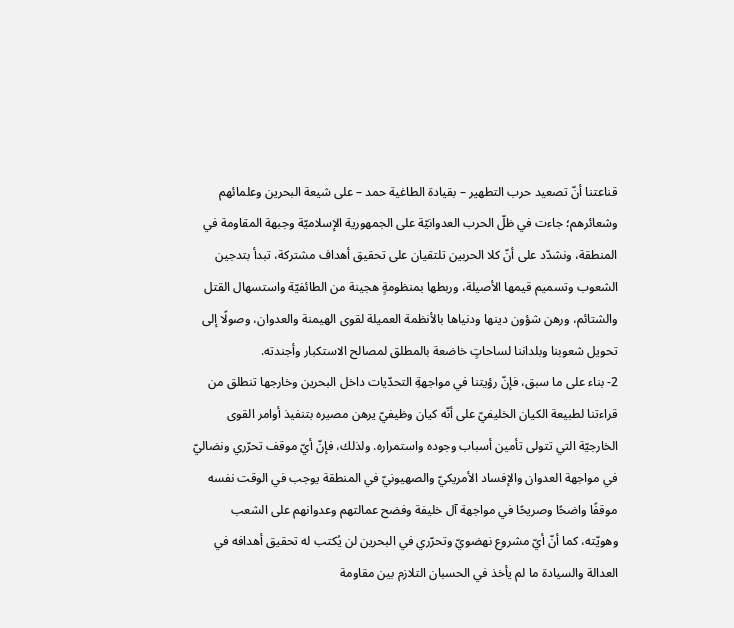قناعتنا أنّ تصعيد حرب التطهير – بقيادة الطاغية حمد – على شيعة البحرين وعلمائهم وشعائرهم؛ جاءت في ظلّ الحرب العدوانيّة على الجمهورية الإسلاميّة وجبهة المقاومة في المنطقة، ونشدّد على أنّ كلا الحربين تلتقيان على تحقيق أهداف مشتركة، تبدأ بتدجين الشعوب وتسميم قيمها الأصيلة، وربطها بمنظومةٍ هجينة من الطائفيّة واستسهال القتل والشتائم، ورهن شؤون دينها ودنياها بالأنظمة العميلة لقوى الهيمنة والعدوان، وصولًا إلى تحويل شعوبنا وبلداننا لساحاتٍ خاضعة بالمطلق لمصالح الاستكبار وأجندته.
2- بناء على ما سبق، فإنّ رؤيتنا في مواجهةِ التحدّيات داخل البحرين وخارجها تنطلق من قراءتنا لطبيعة الكيان الخليفيّ على أنّه كيان وظيفيّ يرهن مصيره بتنفيذ أوامر القوى الخارجيّة التي تتولى تأمين أسباب وجوده واستمراره. ولذلك، فإنّ أيّ موقف تحرّري ونضاليّ في مواجهة العدوان والإفساد الأمريكيّ والصهيونيّ في المنطقة يوجب في الوقت نفسه موقفًا واضحًا وصريحًا في مواجهة آل خليفة وفضح عمالتهم وعدوانهم على الشعب وهويّته، كما أنّ أيّ مشروع نهضويّ وتحرّري في البحرين لن يُكتب له تحقيق أهدافه في العدالة والسيادة ما لم يأخذ في الحسبان التلازم بين مقاومة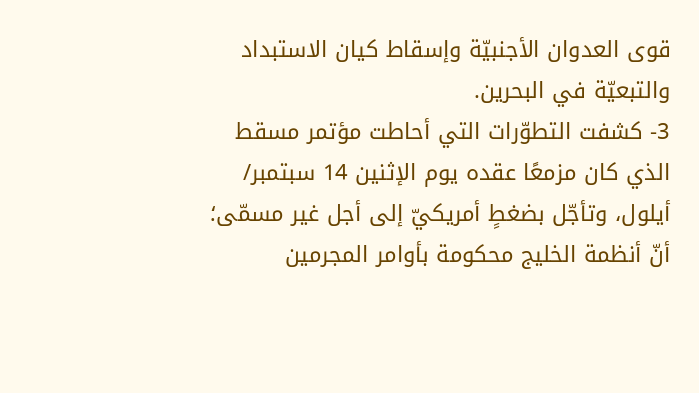قوى العدوان الأجنبيّة وإسقاط كيان الاستبداد والتبعيّة في البحرين.
3- كشفت التطوّرات التي أحاطت مؤتمر مسقط الذي كان مزمعًا عقده يوم الإثنين 14 سبتمبر/ أيلول، وتأجّل بضغطٍ أمريكيّ إلى أجل غير مسمّى؛ أنّ أنظمة الخليج محكومة بأوامر المجرمين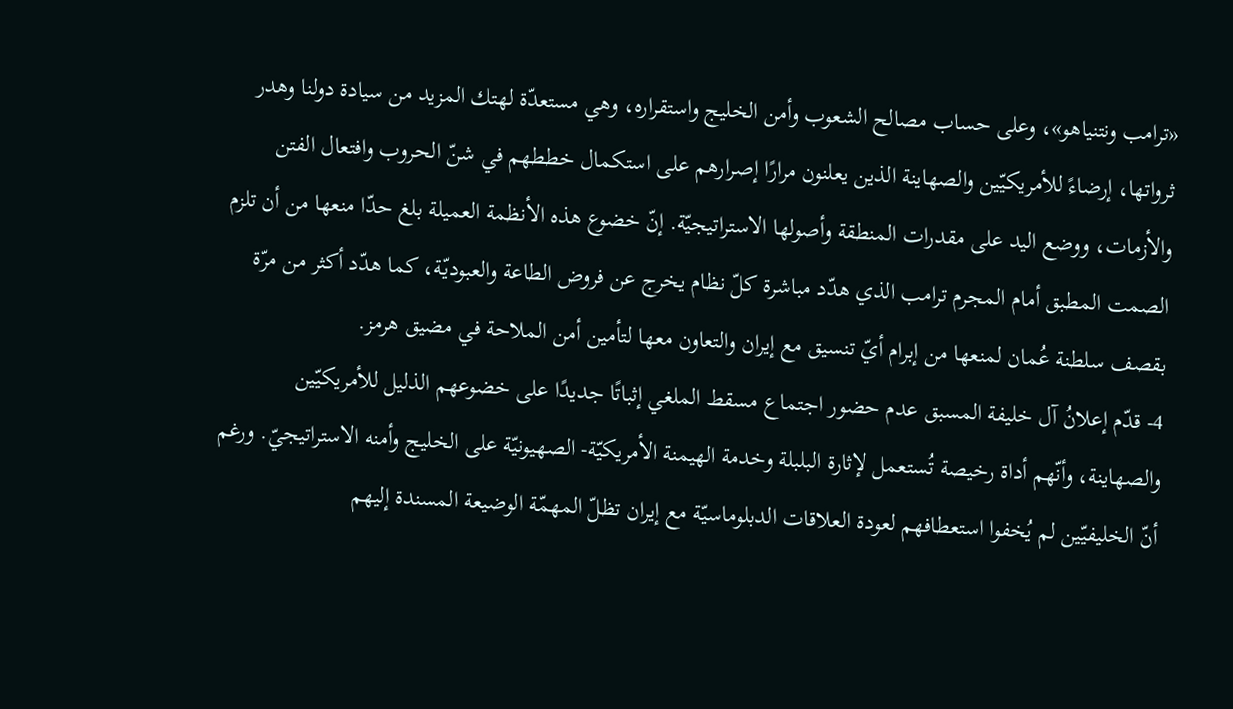«ترامب ونتنياهو»، وعلى حساب مصالح الشعوب وأمن الخليج واستقراره، وهي مستعدّة لهتك المزيد من سيادة دولنا وهدر ثرواتها، إرضاءً للأمريكيّين والصهاينة الذين يعلنون مرارًا إصرارهم على استكمال خططهم في شنّ الحروب وافتعال الفتن والأزمات، ووضع اليد على مقدرات المنطقة وأصولها الاستراتيجيّة. إنّ خضوع هذه الأنظمة العميلة بلغ حدّا منعها من أن تلزم الصمت المطبق أمام المجرم ترامب الذي هدّد مباشرة كلّ نظام يخرج عن فروض الطاعة والعبوديّة، كما هدّد أكثر من مرّة بقصف سلطنة عُمان لمنعها من إبرام أيّ تنسيق مع إيران والتعاون معها لتأمين أمن الملاحة في مضيق هرمز.
4- قدّم إعلانُ آل خليفة المسبق عدم حضور اجتماع مسقط الملغي إثباتًا جديدًا على خضوعهم الذليل للأمريكيّين والصهاينة، وأنّهم أداة رخيصة تُستعمل لإثارة البلبلة وخدمة الهيمنة الأمريكيّة- الصهيونيّة على الخليج وأمنه الاستراتيجيّ. ورغم أنّ الخليفيّين لم يُخفوا استعطافهم لعودة العلاقات الدبلوماسيّة مع إيران تظلّ المهمّة الوضيعة المسندة إليهم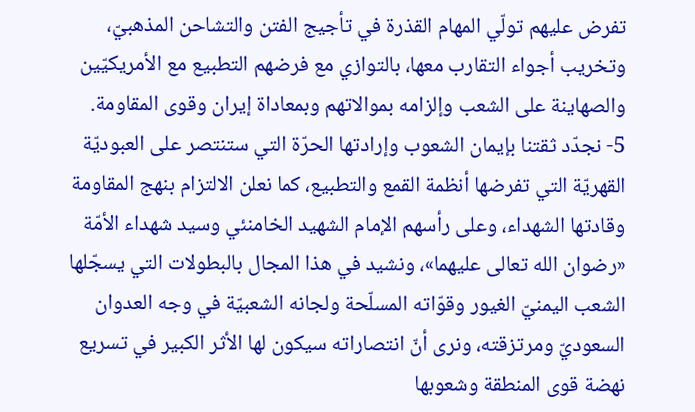تفرض عليهم تولّي المهام القذرة في تأجيج الفتن والتشاحن المذهبيّ، وتخريب أجواء التقارب معها، بالتوازي مع فرضهم التطبيع مع الأمريكيّين والصهاينة على الشعب وإلزامه بموالاتهم وبمعاداة إيران وقوى المقاومة.
5- نجدّد ثقتنا بإيمان الشعوب وإرادتها الحرّة التي ستنتصر على العبوديّة القهريّة التي تفرضها أنظمة القمع والتطبيع، كما نعلن الالتزام بنهج المقاومة وقادتها الشهداء، وعلى رأسهم الإمام الشهيد الخامنئي وسيد شهداء الأمّة «رضوان الله تعالى عليهما»، ونشيد في هذا المجال بالبطولات التي يسجّلها الشعب اليمنيّ الغيور وقوّاته المسلّحة ولجانه الشعبيّة في وجه العدوان السعوديّ ومرتزقته، ونرى أنّ انتصاراته سيكون لها الأثر الكبير في تسريع نهضة قوى المنطقة وشعوبها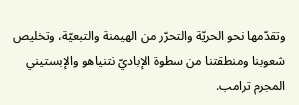وتقدّمها نحو الحريّة والتحرّر من الهيمنة والتبعيّة، وتخليص شعوبنا ومنطقتنا من سطوة الإباديّ نتنياهو والإبستيني المجرم ترامب.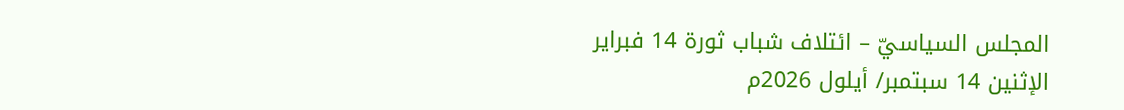المجلس السياسيّ – ائتلاف شباب ثورة 14 فبراير
الإثنين 14 سبتمبر/ أيلول 2026م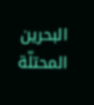البحرين المحتلّة